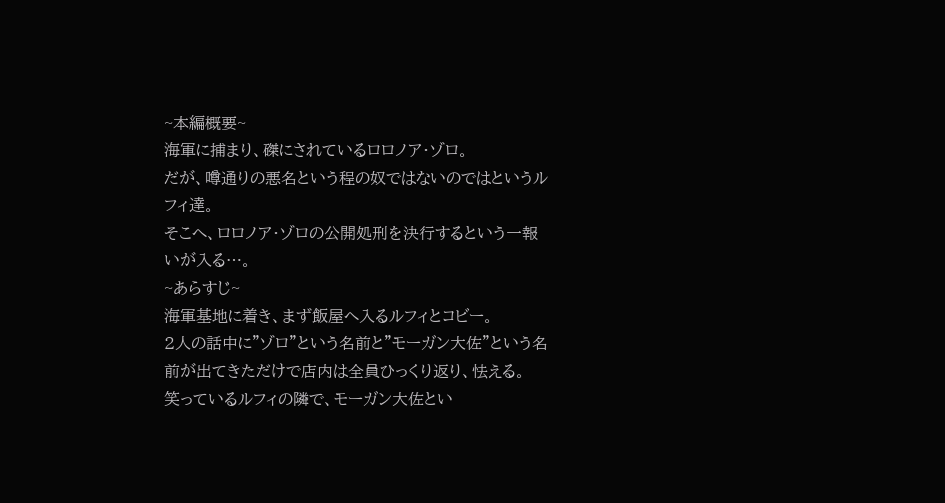~本編概要~
海軍に捕まり、磔にされているロロノア・ゾロ。
だが、噂通りの悪名という程の奴ではないのではというルフィ達。
そこへ、ロロノア・ゾロの公開処刑を決行するという一報いが入る…。
~あらすじ~
海軍基地に着き、まず飯屋へ入るルフィとコビー。
2人の話中に”ゾロ”という名前と”モーガン大佐”という名前が出てきただけで店内は全員ひっくり返り、怯える。
笑っているルフィの隣で、モーガン大佐とい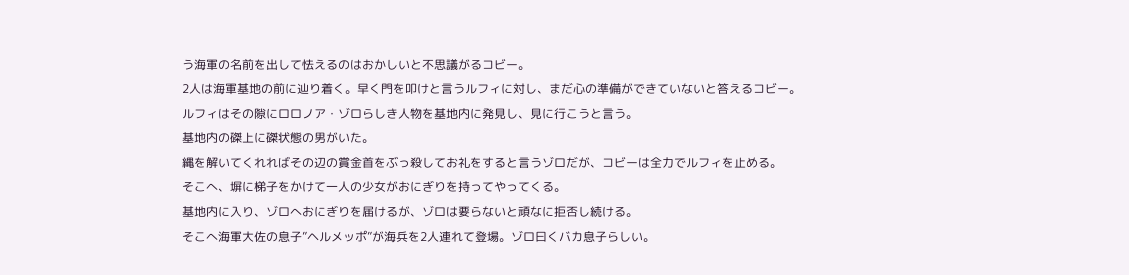う海軍の名前を出して怯えるのはおかしいと不思議がるコビー。
2人は海軍基地の前に辿り着く。早く門を叩けと言うルフィに対し、まだ心の準備ができていないと答えるコビー。
ルフィはその隙にロロノア・ゾロらしき人物を基地内に発見し、見に行こうと言う。
基地内の磔上に磔状態の男がいた。
縄を解いてくれればその辺の賞金首をぶっ殺してお礼をすると言うゾロだが、コビーは全力でルフィを止める。
そこへ、塀に梯子をかけて一人の少女がおにぎりを持ってやってくる。
基地内に入り、ゾロへおにぎりを届けるが、ゾロは要らないと頑なに拒否し続ける。
そこへ海軍大佐の息子”ヘルメッポ”が海兵を2人連れて登場。ゾロ曰くバカ息子らしい。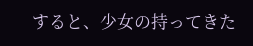すると、少女の持ってきた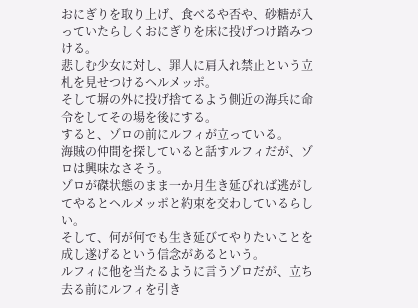おにぎりを取り上げ、食べるや否や、砂糖が入っていたらしくおにぎりを床に投げつけ踏みつける。
悲しむ少女に対し、罪人に肩入れ禁止という立札を見せつけるヘルメッポ。
そして塀の外に投げ捨てるよう側近の海兵に命令をしてその場を後にする。
すると、ゾロの前にルフィが立っている。
海賊の仲間を探していると話すルフィだが、ゾロは興味なさそう。
ゾロが磔状態のまま一か月生き延びれば逃がしてやるとヘルメッポと約束を交わしているらしい。
そして、何が何でも生き延びてやりたいことを成し遂げるという信念があるという。
ルフィに他を当たるように言うゾロだが、立ち去る前にルフィを引き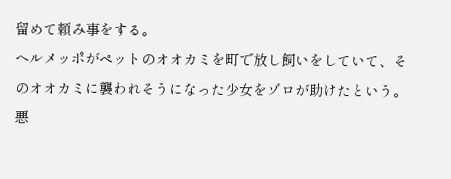留めて頼み事をする。
ヘルメッポがペットのオオカミを町で放し飼いをしていて、そのオオカミに襲われそうになった少女をゾロが助けたという。悪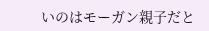いのはモーガン親子だと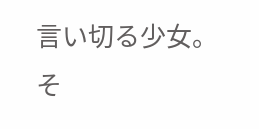言い切る少女。
そ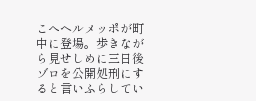こへヘルメッポが町中に登場。歩きながら見せしめに三日後ゾロを公開処刑にすると言いふらしてい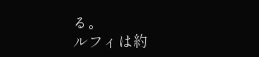る。
ルフィは約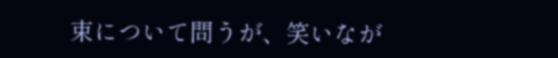束について問うが、笑いなが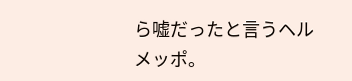ら嘘だったと言うヘルメッポ。